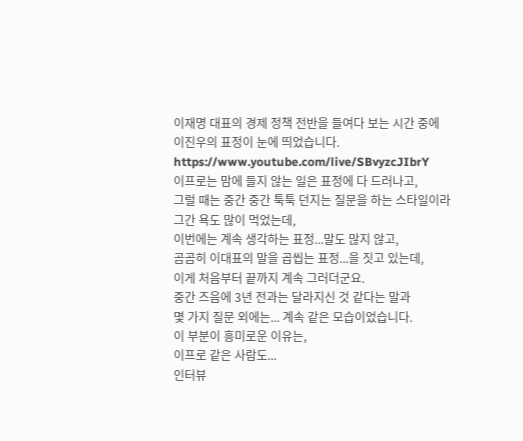이재명 대표의 경제 정책 전반을 들여다 보는 시간 중에
이진우의 표정이 눈에 띄었습니다.
https://www.youtube.com/live/SBvyzcJIbrY
이프로는 맘에 들지 않는 일은 표정에 다 드러나고,
그럴 때는 중간 중간 툭툭 던지는 질문을 하는 스타일이라
그간 욕도 많이 먹었는데,
이번에는 계속 생각하는 표정...말도 많지 않고,
곰곰히 이대표의 말을 곱씹는 표정...을 짓고 있는데,
이게 처음부터 끝까지 계속 그러더군요.
중간 즈음에 3년 전과는 달라지신 것 같다는 말과
몇 가지 질문 외에는... 계속 같은 모습이었습니다.
이 부분이 흥미로운 이유는,
이프로 같은 사람도...
인터뷰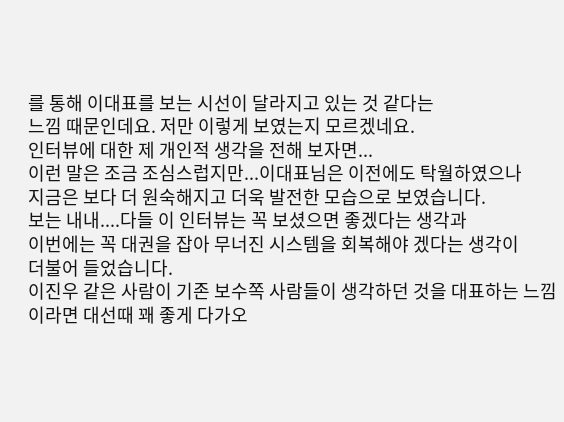를 통해 이대표를 보는 시선이 달라지고 있는 것 같다는
느낌 때문인데요. 저만 이렇게 보였는지 모르겠네요.
인터뷰에 대한 제 개인적 생각을 전해 보자면...
이런 말은 조금 조심스럽지만...이대표님은 이전에도 탁월하였으나
지금은 보다 더 원숙해지고 더욱 발전한 모습으로 보였습니다.
보는 내내....다들 이 인터뷰는 꼭 보셨으면 좋겠다는 생각과
이번에는 꼭 대권을 잡아 무너진 시스템을 회복해야 겠다는 생각이
더불어 들었습니다.
이진우 같은 사람이 기존 보수쪽 사람들이 생각하던 것을 대표하는 느낌이라면 대선때 꽤 좋게 다가오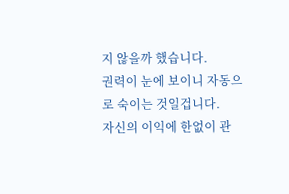지 않을까 했습니다.
권력이 눈에 보이니 자동으로 숙이는 것일겁니다.
자신의 이익에 한없이 관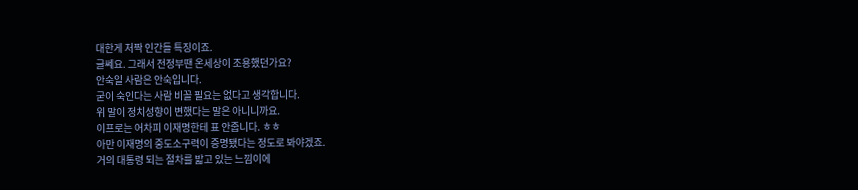대한게 저짝 인간들 특징이죠.
글쎄요. 그래서 전정부땐 온세상이 조용했던가요?
안숙일 사람은 안숙입니다.
굳이 숙인다는 사람 비꼴 필요는 없다고 생각합니다.
위 말이 정치성향이 변했다는 말은 아니니까요.
이프로는 어차피 이재명한테 표 안줍니다. ㅎㅎ
아만 이재명의 중도소구력이 증명됐다는 정도로 봐야겠죠.
거의 대통령 되는 절차를 밟고 있는 느낌이에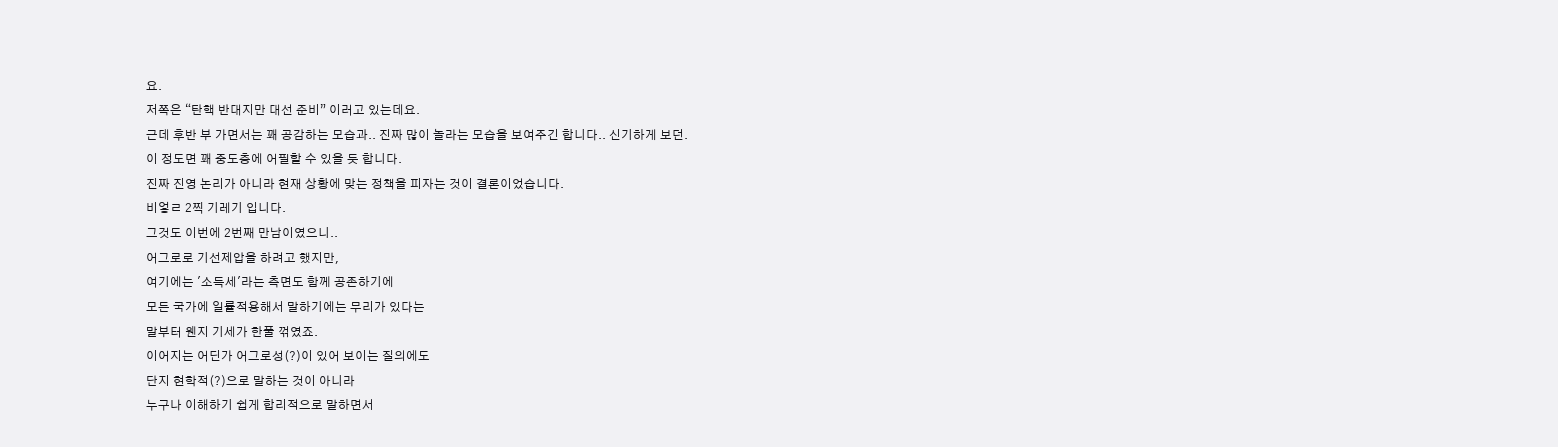요.
저쪽은 “탄핵 반대지만 대선 준비” 이러고 있는데요.
근데 후반 부 가면서는 꽤 공감하는 모습과.. 진짜 많이 놀라는 모습을 보여주긴 합니다.. 신기하게 보던.
이 정도면 꽤 중도층에 어필할 수 있을 듯 합니다.
진짜 진영 논리가 아니라 현재 상황에 맞는 정책을 피자는 것이 결론이었습니다.
비엏ㄹ 2찍 기레기 입니다.
그것도 이번에 2번째 만남이였으니..
어그로로 기선제압을 하려고 했지만,
여기에는 '소득세'라는 측면도 함께 공존하기에
모든 국가에 일률적용해서 말하기에는 무리가 있다는
말부터 웬지 기세가 한풀 꺾였죠.
이어지는 어딘가 어그로성(?)이 있어 보이는 질의에도
단지 현학적(?)으로 말하는 것이 아니라
누구나 이해하기 쉽게 합리적으로 말하면서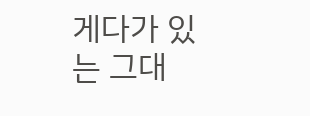게다가 있는 그대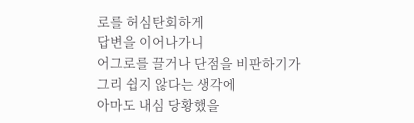로를 허심탄회하게
답변을 이어나가니
어그로를 끌거나 단점을 비판하기가
그리 쉽지 않다는 생각에
아마도 내심 당황했을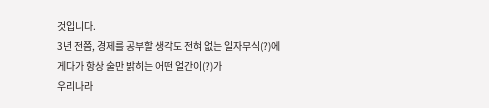것입니다.
3년 전쯤, 경제를 공부할 생각도 전혀 없는 일자무식(?)에
게다가 항상 술만 밝히는 어떤 얼간이(?)가
우리나라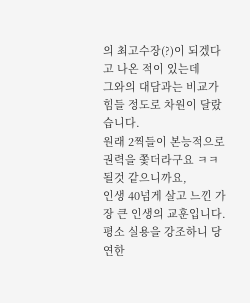의 최고수장(?)이 되겠다고 나온 적이 있는데
그와의 대담과는 비교가 힘들 정도로 차원이 달랐습니다.
원래 2찍들이 본능적으로 권력을 쫓더라구요 ㅋㅋ
될것 같으니까요,
인생 40넘게 살고 느낀 가장 큰 인생의 교훈입니다.
평소 실용을 강조하니 당연한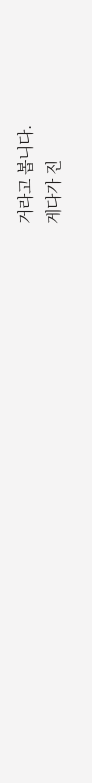거라고 봅니다.
게다가 진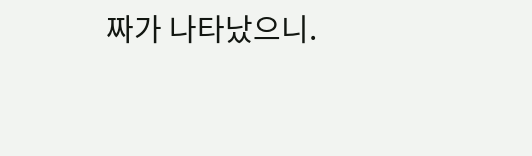짜가 나타났으니.